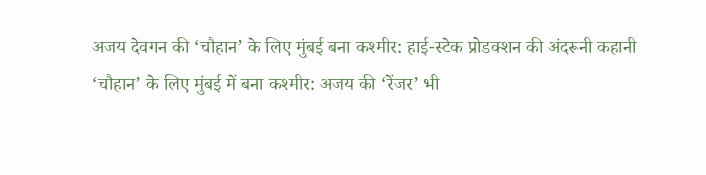अजय देवगन की ‘चौहान’ के लिए मुंबई बना कश्मीर: हाई-स्टेक प्रोडक्शन की अंदरूनी कहानी
‘चौहान’ के लिए मुंबई में बना कश्मीर: अजय की ‘रेंजर’ भी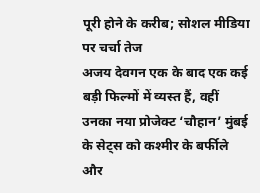पूरी होने के करीब; सोशल मीडिया पर चर्चा तेज
अजय देवगन एक के बाद एक कई बड़ी फिल्मों में व्यस्त हैं, वहीं उनका नया प्रोजेक्ट ‘चौहान’ मुंबई के सेट्स को कश्मीर के बर्फीले और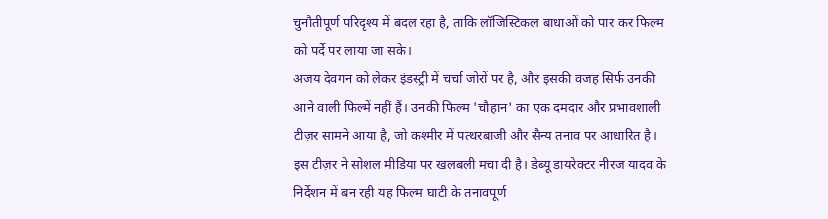चुनौतीपूर्ण परिदृश्य में बदल रहा है, ताकि लॉजिस्टिकल बाधाओं को पार कर फिल्म को पर्दे पर लाया जा सके।
अजय देवगन को लेकर इंडस्ट्री में चर्चा जोरों पर है, और इसकी वजह सिर्फ उनकी आने वाली फिल्में नहीं हैं। उनकी फिल्म 'चौहान' का एक दमदार और प्रभावशाली टीज़र सामने आया है, जो कश्मीर में पत्थरबाजी और सैन्य तनाव पर आधारित है। इस टीज़र ने सोशल मीडिया पर खलबली मचा दी है। डेब्यू डायरेक्टर नीरज यादव के निर्देशन में बन रही यह फिल्म घाटी के तनावपूर्ण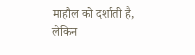माहौल को दर्शाती है, लेकिन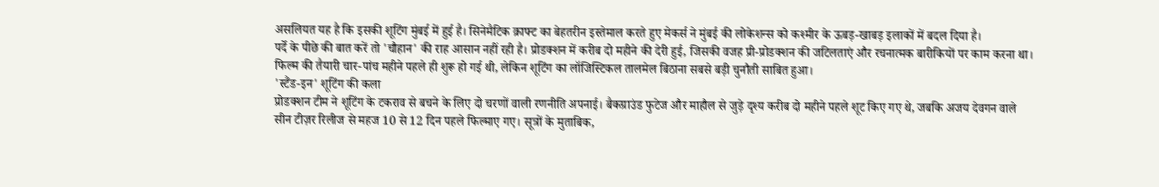असलियत यह है कि इसकी शूटिंग मुंबई में हुई है। सिनेमैटिक क्राफ्ट का बेहतरीन इस्तेमाल करते हुए मेकर्स ने मुंबई की लोकेशन्स को कश्मीर के ऊबड़-खाबड़ इलाकों में बदल दिया है।
पर्दे के पीछे की बात करें तो 'चौहान' की राह आसान नहीं रही है। प्रोडक्शन में करीब दो महीने की देरी हुई, जिसकी वजह प्री-प्रोडक्शन की जटिलताएं और रचनात्मक बारीकियों पर काम करना था। फिल्म की तैयारी चार-पांच महीने पहले ही शुरू हो गई थी, लेकिन शूटिंग का लॉजिस्टिकल तालमेल बिठाना सबसे बड़ी चुनौती साबित हुआ।
'स्टैंड-इन' शूटिंग की कला
प्रोडक्शन टीम ने शूटिंग के टकराव से बचने के लिए दो चरणों वाली रणनीति अपनाई। बैकग्राउंड फुटेज और माहौल से जुड़े दृश्य करीब दो महीने पहले शूट किए गए थे, जबकि अजय देवगन वाले सीन टीज़र रिलीज से महज 10 से 12 दिन पहले फिल्माए गए। सूत्रों के मुताबिक,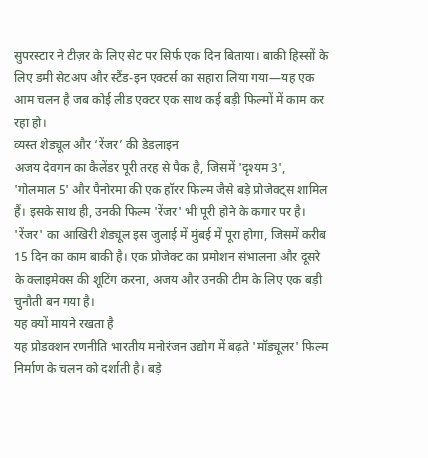सुपरस्टार ने टीज़र के लिए सेट पर सिर्फ एक दिन बिताया। बाकी हिस्सों के लिए डमी सेटअप और स्टैंड-इन एक्टर्स का सहारा लिया गया—यह एक आम चलन है जब कोई लीड एक्टर एक साथ कई बड़ी फिल्मों में काम कर रहा हो।
व्यस्त शेड्यूल और ‘रेंजर’ की डेडलाइन
अजय देवगन का कैलेंडर पूरी तरह से पैक है, जिसमें 'दृश्यम 3', 'गोलमाल 5' और पैनोरमा की एक हॉरर फिल्म जैसे बड़े प्रोजेक्ट्स शामिल हैं। इसके साथ ही, उनकी फिल्म 'रेंजर' भी पूरी होने के कगार पर है। 'रेंजर' का आखिरी शेड्यूल इस जुलाई में मुंबई में पूरा होगा, जिसमें करीब 15 दिन का काम बाकी है। एक प्रोजेक्ट का प्रमोशन संभालना और दूसरे के क्लाइमेक्स की शूटिंग करना, अजय और उनकी टीम के लिए एक बड़ी चुनौती बन गया है।
यह क्यों मायने रखता है
यह प्रोडक्शन रणनीति भारतीय मनोरंजन उद्योग में बढ़ते 'मॉड्यूलर' फिल्म निर्माण के चलन को दर्शाती है। बड़े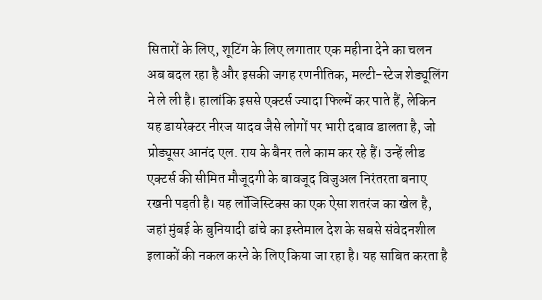सितारों के लिए, शूटिंग के लिए लगातार एक महीना देने का चलन अब बदल रहा है और इसकी जगह रणनीतिक, मल्टी-स्टेज शेड्यूलिंग ने ले ली है। हालांकि इससे एक्टर्स ज्यादा फिल्में कर पाते हैं, लेकिन यह डायरेक्टर नीरज यादव जैसे लोगों पर भारी दबाव डालता है, जो प्रोड्यूसर आनंद एल. राय के बैनर तले काम कर रहे हैं। उन्हें लीड एक्टर्स की सीमित मौजूदगी के बावजूद विजुअल निरंतरता बनाए रखनी पड़ती है। यह लॉजिस्टिक्स का एक ऐसा शतरंज का खेल है, जहां मुंबई के बुनियादी ढांचे का इस्तेमाल देश के सबसे संवेदनशील इलाकों की नकल करने के लिए किया जा रहा है। यह साबित करता है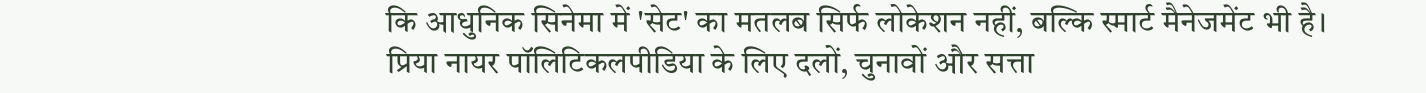कि आधुनिक सिनेमा में 'सेट' का मतलब सिर्फ लोकेशन नहीं, बल्कि स्मार्ट मैनेजमेंट भी है।
प्रिया नायर पॉलिटिकलपीडिया के लिए दलों, चुनावों और सत्ता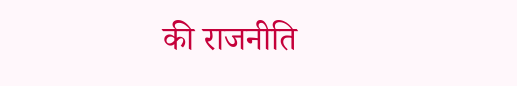की राजनीति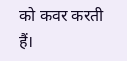को कवर करती हैं।